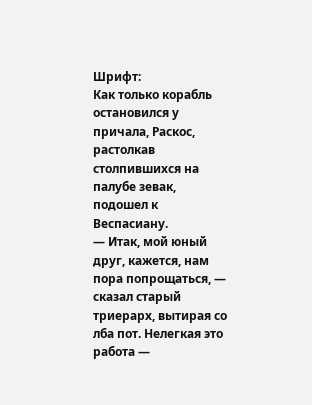Шрифт:
Как только корабль остановился у причала, Раскос, растолкав столпившихся на палубе зевак, подошел к Веспасиану.
— Итак, мой юный друг, кажется, нам пора попрощаться, — сказал старый триерарх, вытирая со лба пот. Нелегкая это работа —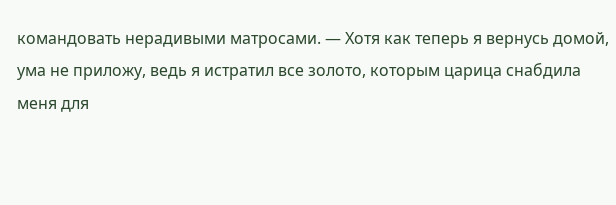командовать нерадивыми матросами. — Хотя как теперь я вернусь домой, ума не приложу, ведь я истратил все золото, которым царица снабдила меня для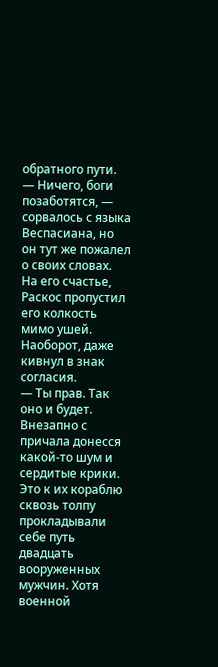обратного пути.
— Ничего, боги позаботятся, — сорвалось с языка Веспасиана, но он тут же пожалел о своих словах.
На его счастье, Раскос пропустил его колкость мимо ушей. Наоборот, даже кивнул в знак согласия.
— Ты прав. Так оно и будет.
Внезапно с причала донесся какой-то шум и сердитые крики. Это к их кораблю сквозь толпу прокладывали себе путь двадцать вооруженных мужчин. Хотя военной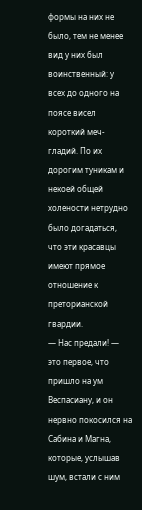формы на них не было, тем не менее вид у них был воинственный: у всех до одного на поясе висел короткий меч-гладий. По их дорогим туникам и некоей общей холености нетрудно было догадаться, что эти красавцы имеют прямое отношение к преторианской гвардии.
— Нас предали! — это первое, что пришло на ум Веспасиану, и он нервно покосился на Сабина и Магна, которые, услышав шум, встали с ним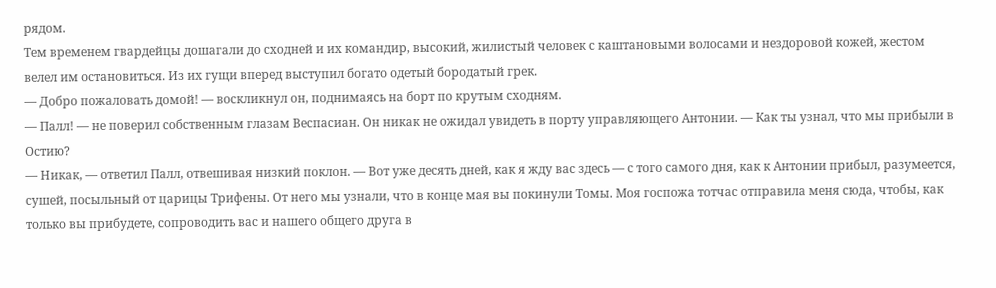рядом.
Тем временем гвардейцы дошагали до сходней и их командир, высокий, жилистый человек с каштановыми волосами и нездоровой кожей, жестом велел им остановиться. Из их гущи вперед выступил богато одетый бородатый грек.
— Добро пожаловать домой! — воскликнул он, поднимаясь на борт по крутым сходням.
— Палл! — не поверил собственным глазам Веспасиан. Он никак не ожидал увидеть в порту управляющего Антонии. — Как ты узнал, что мы прибыли в Остию?
— Никак, — ответил Палл, отвешивая низкий поклон. — Вот уже десять дней, как я жду вас здесь — с того самого дня, как к Антонии прибыл, разумеется, сушей, посыльный от царицы Трифены. От него мы узнали, что в конце мая вы покинули Томы. Моя госпожа тотчас отправила меня сюда, чтобы, как только вы прибудете, сопроводить вас и нашего общего друга в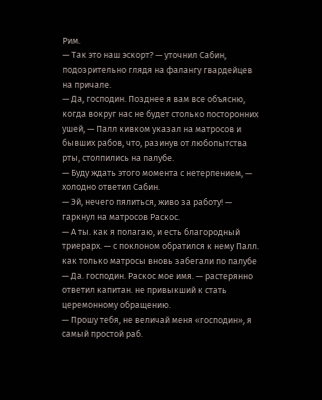Рим.
— Так это наш эскорт? — уточнил Сабин, подозрительно глядя на фалангу гвардейцев на причале.
— Да, господин. Позднее я вам все объясню, когда вокруг нас не будет столько посторонних ушей, — Палл кивком указал на матросов и бывших рабов, что, разинув от любопытства рты, столпились на палубе.
— Буду ждать этого момента с нетерпением, — холодно ответил Сабин.
— Эй, нечего пялиться, живо за работу! — гаркнул на матросов Раскос.
— А ты. как я полагаю, и есть благородный триерарх. — с поклоном обратился к нему Палл. как только матросы вновь забегали по палубе
— Да. господин. Раскос мое имя. — растерянно ответил капитан. не привыкший к стать церемонному обращению.
— Прошу тебя, не величай меня «господин», я самый простой раб.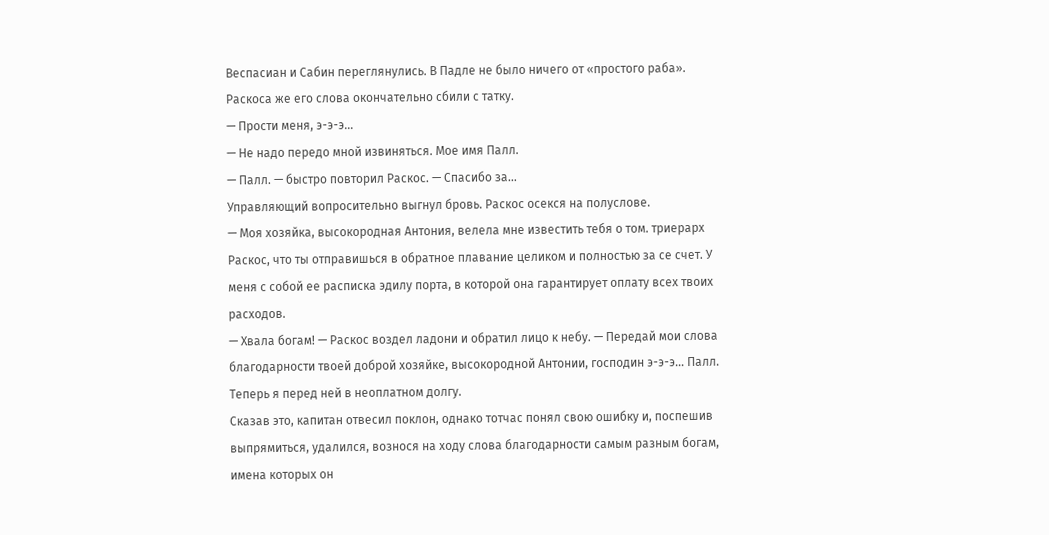Веспасиан и Сабин переглянулись. В Падле не было ничего от «простого раба».
Раскоса же его слова окончательно сбили с татку.
— Прости меня, э-э-э…
— Не надо передо мной извиняться. Мое имя Палл.
— Палл. — быстро повторил Раскос. — Спасибо за…
Управляющий вопросительно выгнул бровь. Раскос осекся на полуслове.
— Моя хозяйка, высокородная Антония, велела мне известить тебя о том. триерарх Раскос, что ты отправишься в обратное плавание целиком и полностью за се счет. У меня с собой ее расписка эдилу порта, в которой она гарантирует оплату всех твоих расходов.
— Хвала богам! — Раскос воздел ладони и обратил лицо к небу. — Передай мои слова благодарности твоей доброй хозяйке, высокородной Антонии, господин э-э-э… Палл. Теперь я перед ней в неоплатном долгу.
Сказав это, капитан отвесил поклон, однако тотчас понял свою ошибку и, поспешив выпрямиться, удалился, вознося на ходу слова благодарности самым разным богам, имена которых он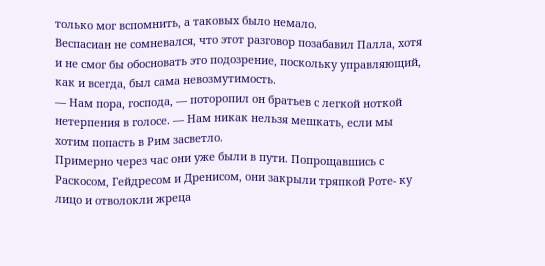только мог вспомнить, а таковых было немало.
Веспасиан не сомневался, что этот разговор позабавил Палла, хотя и не смог бы обосновать это подозрение, поскольку управляющий, как и всегда, был сама невозмутимость.
— Нам пора, господа, — поторопил он братьев с легкой ноткой нетерпения в голосе. — Нам никак нельзя мешкать, если мы хотим попасть в Рим засветло.
Примерно через час они уже были в пути. Попрощавшись с Раскосом, Гейдресом и Дренисом, они закрыли тряпкой Роте- ку лицо и отволокли жреца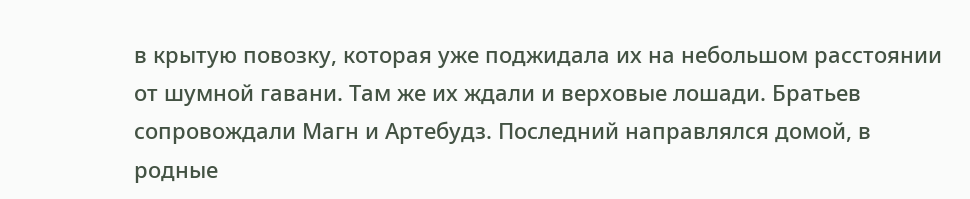в крытую повозку, которая уже поджидала их на небольшом расстоянии от шумной гавани. Там же их ждали и верховые лошади. Братьев сопровождали Магн и Артебудз. Последний направлялся домой, в родные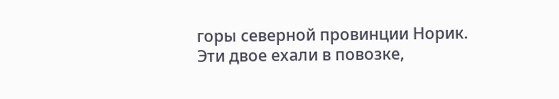горы северной провинции Норик. Эти двое ехали в повозке,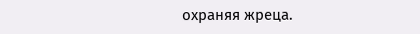охраняя жреца.